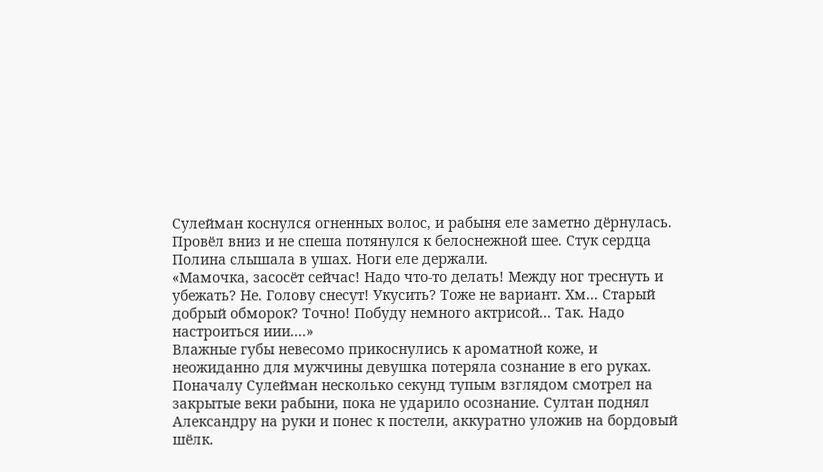Сулейман коснулся огненных волос, и рабыня еле заметно дёрнулась. Провёл вниз и не спеша потянулся к белоснежной шее. Стук сердца Полина слышала в ушах. Ноги еле держали.
«Мамочка, засосёт сейчас! Надо что-то делать! Между ног треснуть и убежать? Не. Голову снесут! Укусить? Тоже не вариант. Хм... Старый добрый обморок? Точно! Побуду немного актрисой... Так. Надо настроиться иии....»
Влажные губы невесомо прикоснулись к ароматной коже, и неожиданно для мужчины девушка потеряла сознание в его руках. Поначалу Сулейман несколько секунд тупым взглядом смотрел на закрытые веки рабыни, пока не ударило осознание. Султан поднял Александру на руки и понес к постели, аккуратно уложив на бордовый шёлк.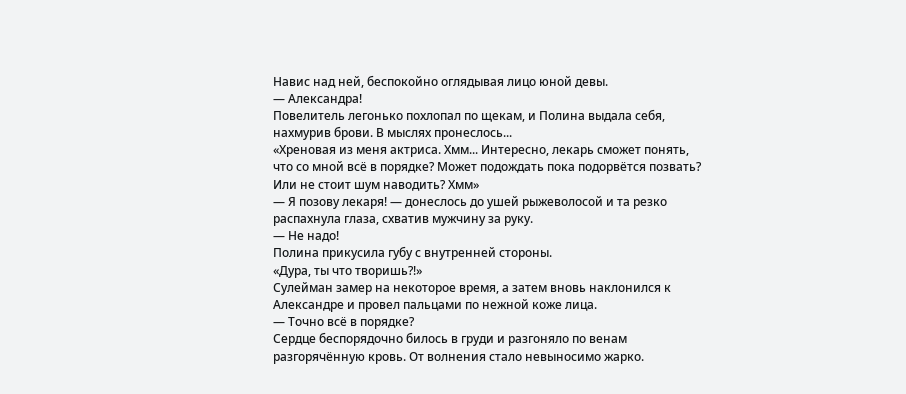Навис над ней, беспокойно оглядывая лицо юной девы.
— Александра!
Повелитель легонько похлопал по щекам, и Полина выдала себя, нахмурив брови. В мыслях пронеслось...
«Хреновая из меня актриса. Хмм... Интересно, лекарь сможет понять, что со мной всё в порядке? Может подождать пока подорвётся позвать? Или не стоит шум наводить? Хмм»
— Я позову лекаря! — донеслось до ушей рыжеволосой и та резко распахнула глаза, схватив мужчину за руку.
— Не надо!
Полина прикусила губу с внутренней стороны.
«Дура, ты что творишь?!»
Сулейман замер на некоторое время, а затем вновь наклонился к Александре и провел пальцами по нежной коже лица.
— Точно всё в порядке?
Сердце беспорядочно билось в груди и разгоняло по венам разгорячённую кровь. От волнения стало невыносимо жарко.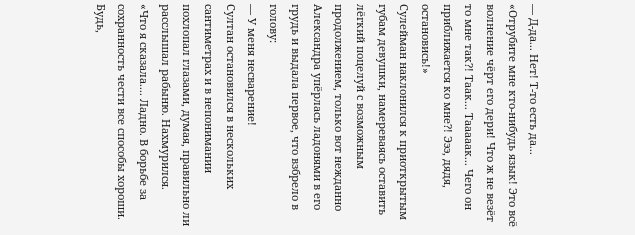— Д-да... Нет! Т-то есть да...
«Отрубите мне кто-нибудь язык! Это всё волнение чёрт его дери! Что ж не везёт то мне так?! Таак... Тааааак... Чего он приближается ко мне?! Эээ, дядя, остановись!»
Сулейман наклонился к приоткрытым губам девушки, намереваясь оставить лёгкий поцелуй с возможным продолжением, только вот нежданно Александра упёрлась ладонями в его грудь и выдала первое, что взбрело в голову:
— У меня несварение!
Султан остановился в нескольких сантиметрах и в непонимании похлопал глазами, думая, правильно ли расслышал рабыню. Нахмурился.
«Что я сказала.... Ладно. В борьбе за сохранность чести все способы хороши. Будь,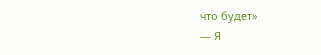что будет»
— Я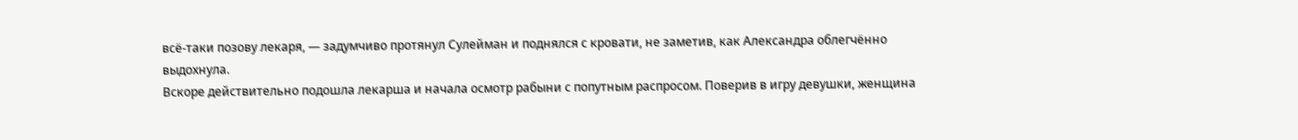всё-таки позову лекаря, — задумчиво протянул Сулейман и поднялся с кровати, не заметив, как Александра облегчённо выдохнула.
Вскоре действительно подошла лекарша и начала осмотр рабыни с попутным распросом. Поверив в игру девушки, женщина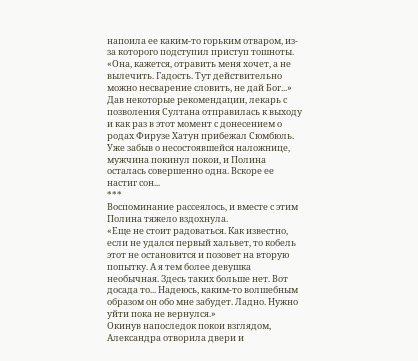напоила ее каким-то горьким отваром, из-за которого подступил приступ тошноты.
«Она, кажется, отравить меня хочет, а не вылечить. Гадость. Тут действительно можно несварение словить, не дай Бог...»
Дав некоторые рекомендации, лекарь с позволения Султана отправилась к выходу и как раз в этот момент с донесением о родах Фирузе Хатун прибежал Сюмбюль. Уже забыв о несостоявшейся наложнице, мужчина покинул покои, и Полина осталась совершенно одна. Вскоре ее настиг сон...
***
Воспоминание рассеялось, и вместе с этим Полина тяжело вздохнула.
«Еще не стоит радоваться. Как известно, если не удался первый хальвет, то кобель этот не остановится и позовет на вторую попытку. А я тем более девушка необычная. Здесь таких больше нет. Вот досада то... Надеюсь, каким-то волшебным образом он обо мне забудет. Ладно. Нужно уйти пока не вернулся.»
Окинув напоследок покои взглядом, Александра отворила двери и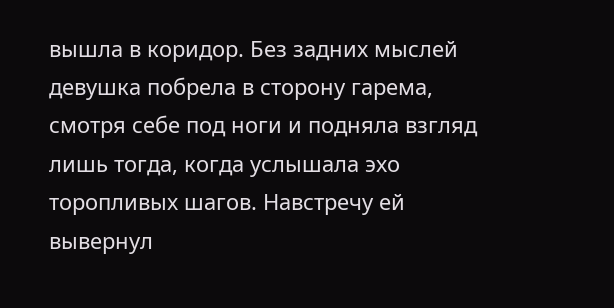вышла в коридор. Без задних мыслей девушка побрела в сторону гарема, смотря себе под ноги и подняла взгляд лишь тогда, когда услышала эхо торопливых шагов. Навстречу ей вывернул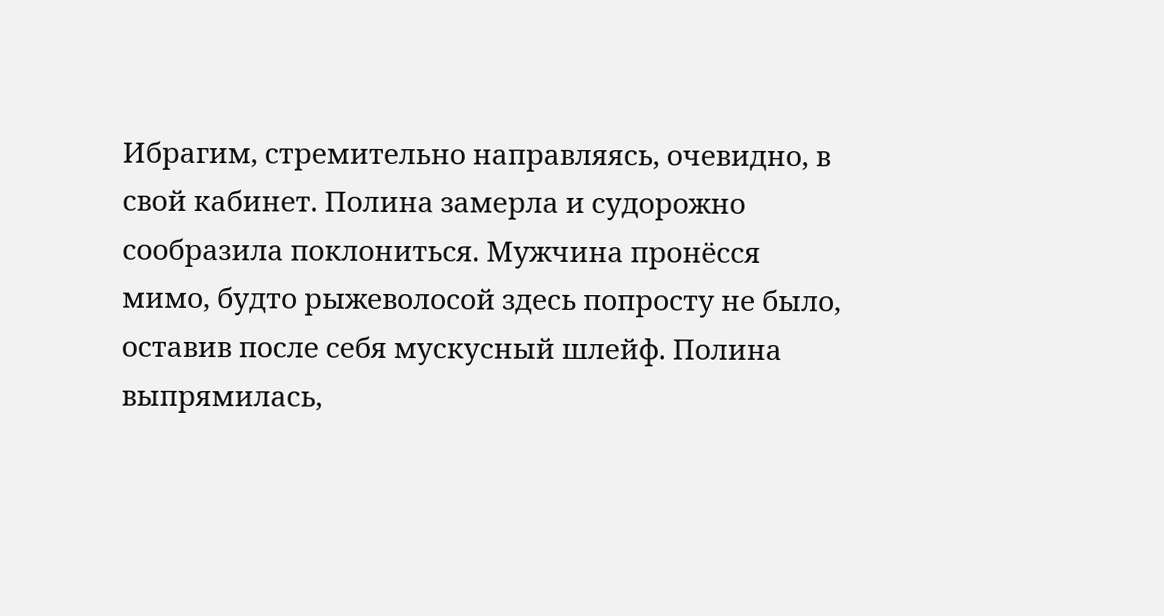Ибрагим, стремительно направляясь, очевидно, в свой кабинет. Полина замерла и судорожно сообразила поклониться. Мужчина пронёсся мимо, будто рыжеволосой здесь попросту не было, оставив после себя мускусный шлейф. Полина выпрямилась,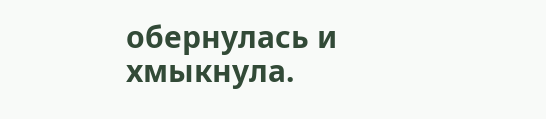обернулась и хмыкнула.